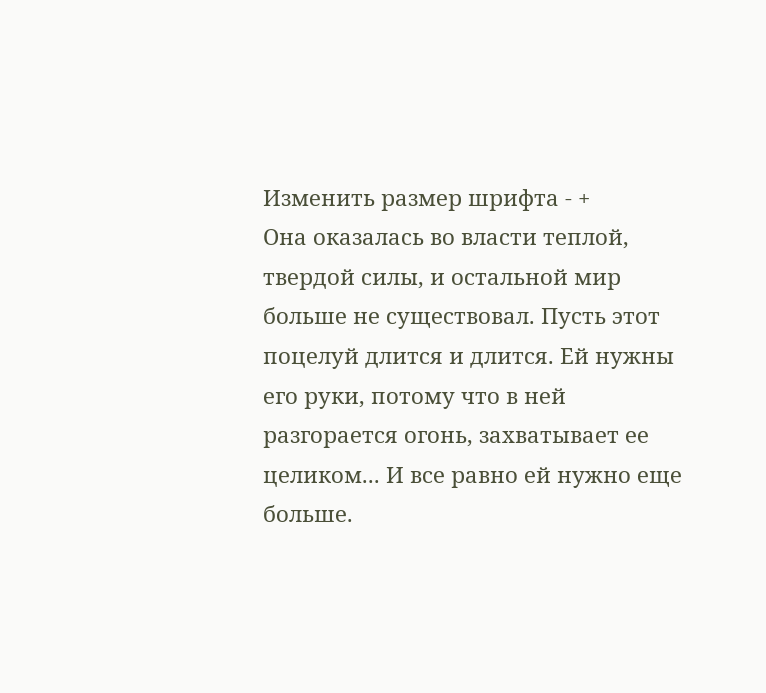Изменить размер шрифта - +
Она оказалась во власти теплой, твердой силы, и остальной мир больше не существовал. Пусть этот поцелуй длится и длится. Ей нужны его руки, потому что в ней разгорается огонь, захватывает ее целиком... И все равно ей нужно еще больше.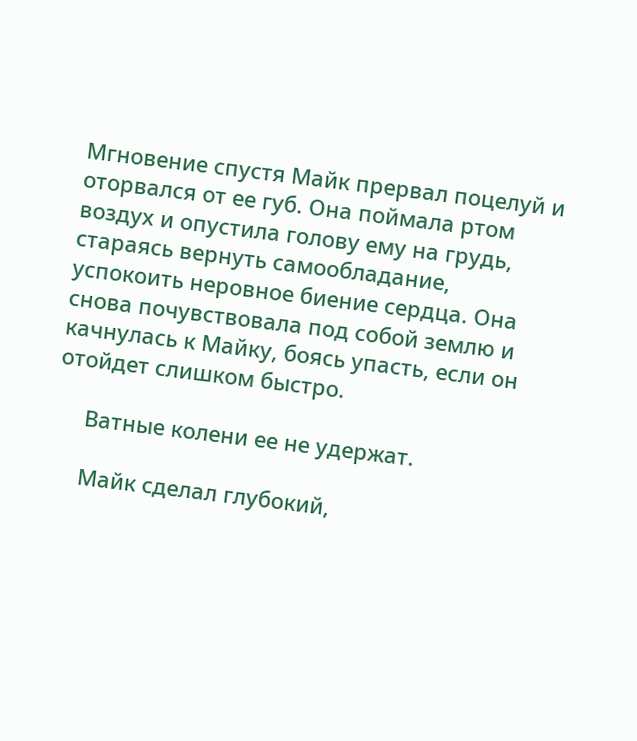Мгновение спустя Майк прервал поцелуй и оторвался от ее губ. Она поймала ртом воздух и опустила голову ему на грудь, стараясь вернуть самообладание, успокоить неровное биение сердца. Она снова почувствовала под собой землю и качнулась к Майку, боясь упасть, если он отойдет слишком быстро.

     Ватные колени ее не удержат.

     Майк сделал глубокий,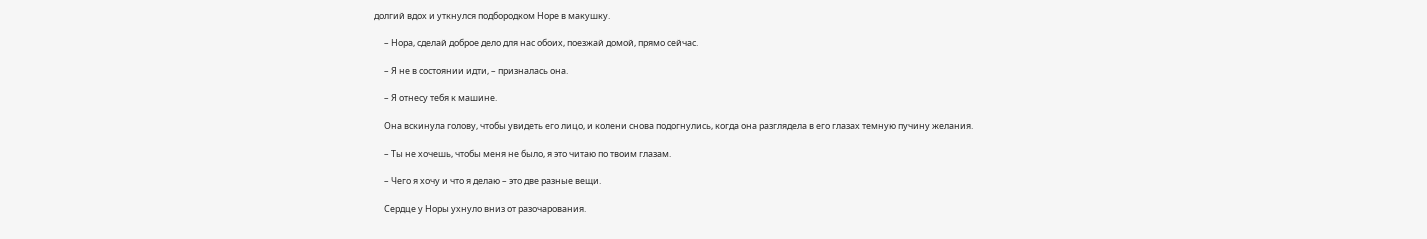долгий вдох и уткнулся подбородком Норе в макушку.

     – Нора, сделай доброе дело для нас обоих, поезжай домой, прямо сейчас.

     – Я не в состоянии идти, – призналась она.

     – Я отнесу тебя к машине.

     Она вскинула голову, чтобы увидеть его лицо, и колени снова подогнулись, когда она разглядела в его глазах темную пучину желания.

     – Ты не хочешь, чтобы меня не было, я это читаю по твоим глазам.

     – Чего я хочу и что я делаю – это две разные вещи.

     Сердце у Норы ухнуло вниз от разочарования.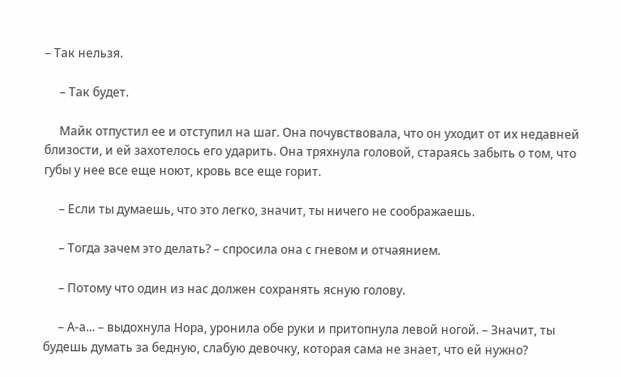– Так нельзя.

     – Так будет.

     Майк отпустил ее и отступил на шаг. Она почувствовала, что он уходит от их недавней близости, и ей захотелось его ударить. Она тряхнула головой, стараясь забыть о том, что губы у нее все еще ноют, кровь все еще горит.

     – Если ты думаешь, что это легко, значит, ты ничего не соображаешь.

     – Тогда зачем это делать? – спросила она с гневом и отчаянием.

     – Потому что один из нас должен сохранять ясную голову.

     – А-а... – выдохнула Нора, уронила обе руки и притопнула левой ногой. – Значит, ты будешь думать за бедную, слабую девочку, которая сама не знает, что ей нужно?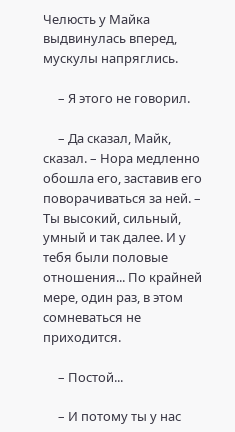Челюсть у Майка выдвинулась вперед, мускулы напряглись.

     – Я этого не говорил.

     – Да сказал, Майк, сказал. – Нора медленно обошла его, заставив его поворачиваться за ней. – Ты высокий, сильный, умный и так далее. И у тебя были половые отношения... По крайней мере, один раз, в этом сомневаться не приходится.

     – Постой...

     – И потому ты у нас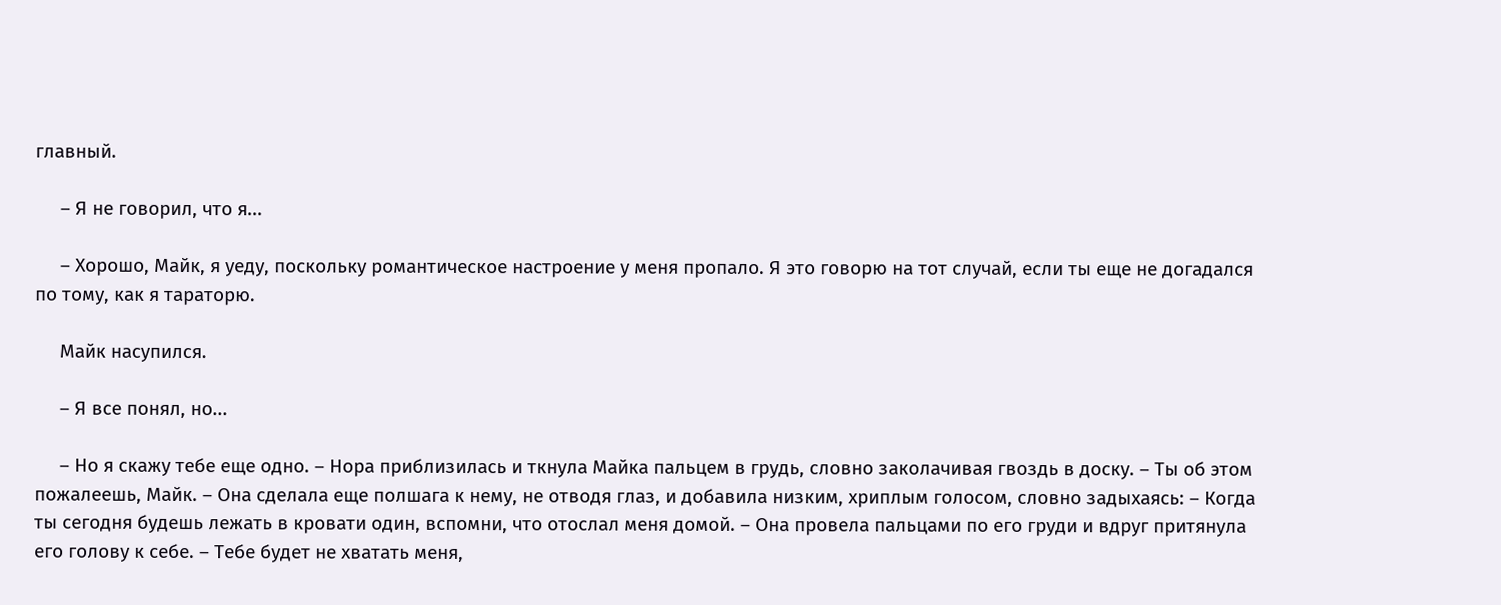главный.

     – Я не говорил, что я...

     – Хорошо, Майк, я уеду, поскольку романтическое настроение у меня пропало. Я это говорю на тот случай, если ты еще не догадался по тому, как я тараторю.

     Майк насупился.

     – Я все понял, но...

     – Но я скажу тебе еще одно. – Нора приблизилась и ткнула Майка пальцем в грудь, словно заколачивая гвоздь в доску. – Ты об этом пожалеешь, Майк. – Она сделала еще полшага к нему, не отводя глаз, и добавила низким, хриплым голосом, словно задыхаясь: – Когда ты сегодня будешь лежать в кровати один, вспомни, что отослал меня домой. – Она провела пальцами по его груди и вдруг притянула его голову к себе. – Тебе будет не хватать меня,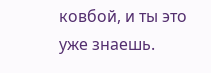ковбой, и ты это уже знаешь.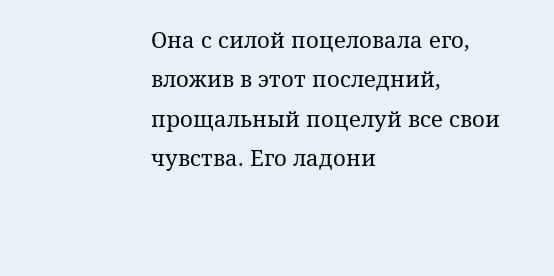Она с силой поцеловала его, вложив в этот последний, прощальный поцелуй все свои чувства. Его ладони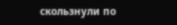скользнули по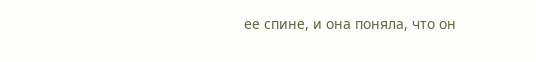ее спине, и она поняла, что он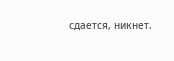сдается, никнет.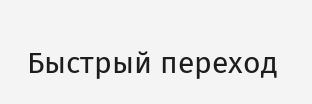Быстрый переход